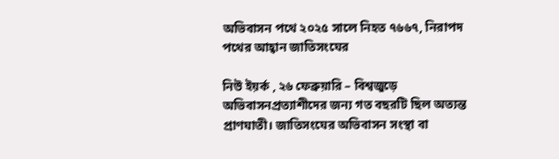অভিবাসন পথে ২০২৫ সালে নিহত ৭৬৬৭, নিরাপদ পথের আহ্বান জাতিসংঘের

নিউ ইয়র্ক , ২৬ ফেব্রুয়ারি – বিশ্বজুড়ে অভিবাসনপ্রত্যাশীদের জন্য গত বছরটি ছিল অত্যন্ত প্রাণঘাতী। জাতিসংঘের অভিবাসন সংস্থা বা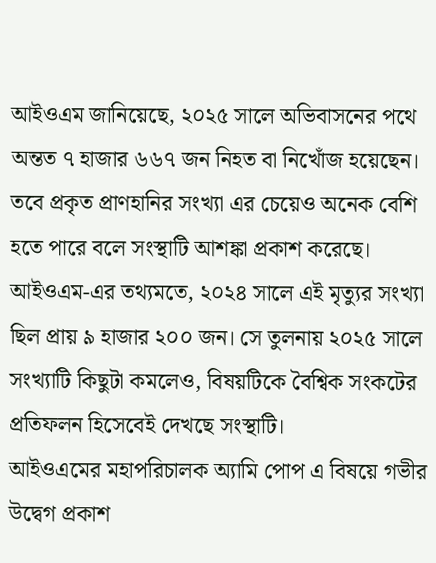আইওএম জানিয়েছে, ২০২৫ সালে অভিবাসনের পথে অন্তত ৭ হাজার ৬৬৭ জন নিহত বা নিখোঁজ হয়েছেন। তবে প্রকৃত প্রাণহানির সংখ্যা এর চেয়েও অনেক বেশি হতে পারে বলে সংস্থাটি আশঙ্কা প্রকাশ করেছে।
আইওএম-এর তথ্যমতে, ২০২৪ সালে এই মৃত্যুর সংখ্যা ছিল প্রায় ৯ হাজার ২০০ জন। সে তুলনায় ২০২৫ সালে সংখ্যাটি কিছুটা কমলেও, বিষয়টিকে বৈশ্বিক সংকটের প্রতিফলন হিসেবেই দেখছে সংস্থাটি।
আইওএমের মহাপরিচালক অ্যামি পোপ এ বিষয়ে গভীর উদ্বেগ প্রকাশ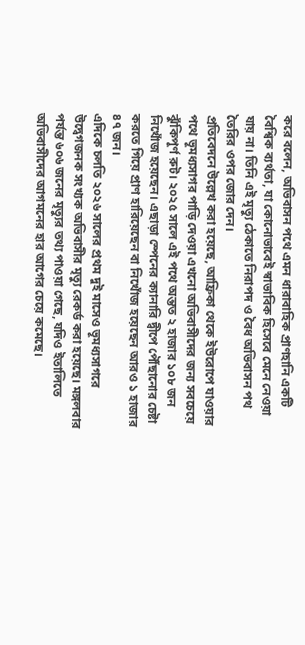করে বলেন, অভিবাসন পথে এমন ধারাবাহিক প্রাণহানি একটি বৈশ্বিক ব্যর্থতা, যা কোনোভাবেই স্বাভাবিক হিসেবে মেনে নেওয়া যায় না। তিনি এই মৃত্যু ঠেকাতে নিরাপদ ও বৈধ অভিবাসন পথ তৈরির ওপর জোর দেন।
প্রতিবেদনে উল্লেখ করা হয়েছে, আফ্রিকা থেকে ইউরোপে যাওয়ার পথে ভূমধ্যসাগর পাড়ি দেওয়া এখনো অভিবাসীদের জন্য সবচেয়ে ঝুঁকিপূর্ণ রুট। ২০২৫ সালে এই পথে অন্তত ২ হাজার ১০৮ জন নিখোঁজ হয়েছেন। এছাড়া স্পেনের ক্যানারি দ্বীপে পৌঁছানোর চেষ্টা করতে গিয়ে প্রাণ হারিয়েছেন বা নিখোঁজ হয়েছেন আরও ১ হাজার ৪৭ জন।
এদিকে চলতি ২০২৬ সালের প্রথম দুই মাসেও ভূমধ্যসাগরে উদ্বেগজনক সংখ্যক অভিবাসীর মৃত্যু রেকর্ড করা হয়েছে। মঙ্গলবার পর্যন্ত ৬০৬ জনের মৃত্যুর তথ্য পাওয়া গেছে, যদিও ইতালিতে অভিবাসীদের আগমনের হার আগের চেয়ে কমেছে।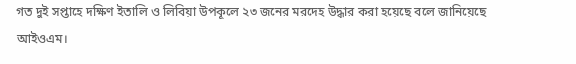গত দুই সপ্তাহে দক্ষিণ ইতালি ও লিবিয়া উপকূলে ২৩ জনের মরদেহ উদ্ধার করা হয়েছে বলে জানিয়েছে আইওএম।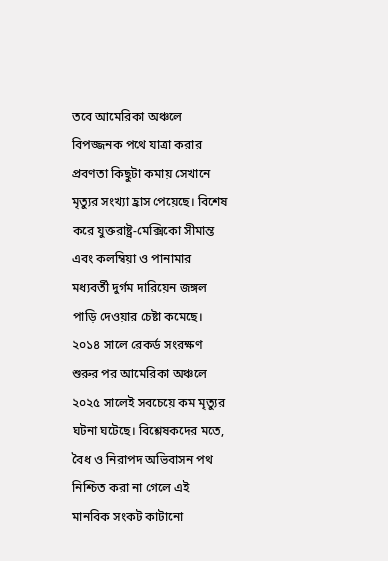তবে আমেরিকা অঞ্চলে বিপজ্জনক পথে যাত্রা করার প্রবণতা কিছুটা কমায় সেখানে মৃত্যুর সংখ্যা হ্রাস পেয়েছে। বিশেষ করে যুক্তরাষ্ট্র-মেক্সিকো সীমান্ত এবং কলম্বিয়া ও পানামার মধ্যবর্তী দুর্গম দারিয়েন জঙ্গল পাড়ি দেওয়ার চেষ্টা কমেছে।
২০১৪ সালে রেকর্ড সংরক্ষণ শুরুর পর আমেরিকা অঞ্চলে ২০২৫ সালেই সবচেয়ে কম মৃত্যুর ঘটনা ঘটেছে। বিশ্লেষকদের মতে, বৈধ ও নিরাপদ অভিবাসন পথ নিশ্চিত করা না গেলে এই মানবিক সংকট কাটানো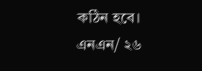কঠিন হবে।
এনএন/ ২৬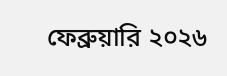ফেব্রুয়ারি ২০২৬